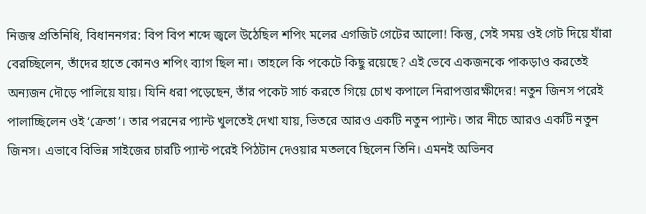নিজস্ব প্রতিনিধি, বিধাননগর: বিপ বিপ শব্দে জ্বলে উঠেছিল শপিং মলের এগজিট গেটের আলো! কিন্তু, সেই সময় ওই গেট দিয়ে যাঁরা বেরচ্ছিলেন, তাঁদের হাতে কোনও শপিং ব্যাগ ছিল না। তাহলে কি পকেটে কিছু রয়েছে? এই ভেবে একজনকে পাকড়াও করতেই অন্যজন দৌড়ে পালিয়ে যায়। যিনি ধরা পড়েছেন, তাঁর পকেট সার্চ করতে গিয়ে চোখ কপালে নিরাপত্তারক্ষীদের! নতুন জিনস পরেই পালাচ্ছিলেন ওই ‘ক্রেতা’। তার পরনের প্যান্ট খুলতেই দেখা যায়, ভিতরে আরও একটি নতুন প্যান্ট। তার নীচে আরও একটি নতুন জিনস। এভাবে বিভিন্ন সাইজের চারটি প্যান্ট পরেই পিঠটান দেওয়ার মতলবে ছিলেন তিনি। এমনই অভিনব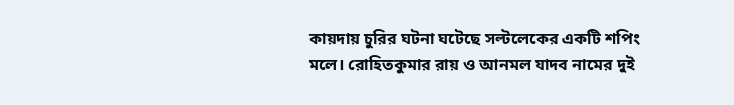কায়দায় চুরির ঘটনা ঘটেছে সল্টলেকের একটি শপিং মলে। রোহিতকুমার রায় ও আনমল যাদব নামের দুই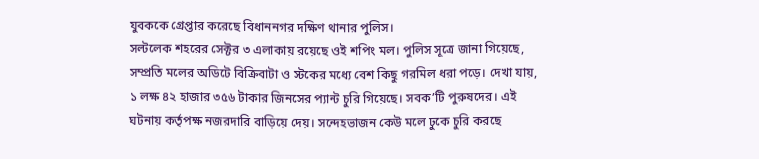যুবককে গ্রেপ্তার করেছে বিধাননগর দক্ষিণ থানার পুলিস।
সল্টলেক শহরের সেক্টর ৩ এলাকায় রয়েছে ওই শপিং মল। পুলিস সূত্রে জানা গিয়েছে, সম্প্রতি মলের অডিটে বিক্রিবাটা ও স্টকের মধ্যে বেশ কিছু গরমিল ধরা পড়ে। দেখা যায়, ১ লক্ষ ৪২ হাজার ৩৫৬ টাকার জিনসের প্যান্ট চুরি গিয়েছে। সবক’টি পুরুষদের। এই ঘটনায় কর্তৃপক্ষ নজরদারি বাড়িয়ে দেয়। সন্দেহভাজন কেউ মলে ঢুকে চুরি করছে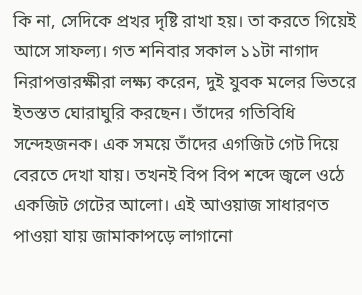কি না, সেদিকে প্রখর দৃষ্টি রাখা হয়। তা করতে গিয়েই আসে সাফল্য। গত শনিবার সকাল ১১টা নাগাদ নিরাপত্তারক্ষীরা লক্ষ্য করেন, দুই যুবক মলের ভিতরে ইতস্তত ঘোরাঘুরি করছেন। তাঁদের গতিবিধি সন্দেহজনক। এক সময়ে তাঁদের এগজিট গেট দিয়ে বেরতে দেখা যায়। তখনই বিপ বিপ শব্দে জ্বলে ওঠে একজিট গেটের আলো। এই আওয়াজ সাধারণত পাওয়া যায় জামাকাপড়ে লাগানো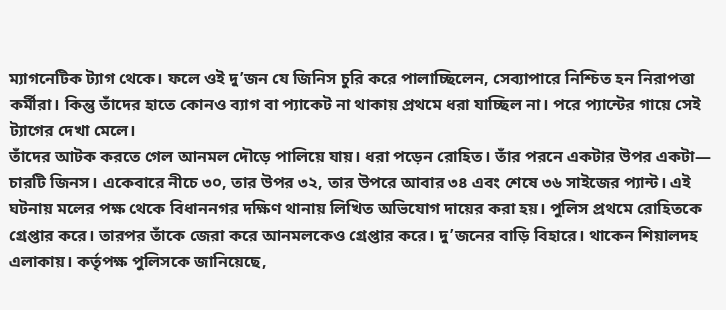ম্যাগনেটিক ট্যাগ থেকে। ফলে ওই দু’জন যে জিনিস চুরি করে পালাচ্ছিলেন, সেব্যাপারে নিশ্চিত হন নিরাপত্তা কর্মীরা। কিন্তু তাঁদের হাতে কোনও ব্যাগ বা প্যাকেট না থাকায় প্রথমে ধরা যাচ্ছিল না। পরে প্যান্টের গায়ে সেই ট্যাগের দেখা মেলে।
তাঁদের আটক করতে গেল আনমল দৌড়ে পালিয়ে যায়। ধরা পড়েন রোহিত। তাঁর পরনে একটার উপর একটা— চারটি জিনস। একেবারে নীচে ৩০, তার উপর ৩২, তার উপরে আবার ৩৪ এবং শেষে ৩৬ সাইজের প্যান্ট। এই ঘটনায় মলের পক্ষ থেকে বিধাননগর দক্ষিণ থানায় লিখিত অভিযোগ দায়ের করা হয়। পুলিস প্রথমে রোহিতকে গ্রেপ্তার করে। তারপর তাঁকে জেরা করে আনমলকেও গ্রেপ্তার করে। দু’জনের বাড়ি বিহারে। থাকেন শিয়ালদহ এলাকায়। কর্তৃপক্ষ পুলিসকে জানিয়েছে,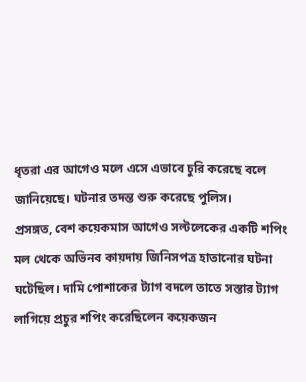ধৃতরা এর আগেও মলে এসে এভাবে চুরি করেছে বলে জানিয়েছে। ঘটনার তদন্ত শুরু করেছে পুলিস।
প্রসঙ্গত, বেশ কয়েকমাস আগেও সল্টলেকের একটি শপিং মল থেকে অভিনব কায়দায় জিনিসপত্র হাতানোর ঘটনা ঘটেছিল। দামি পোশাকের ট্যাগ বদলে তাতে সস্তার ট্যাগ লাগিয়ে প্রচুর শপিং করেছিলেন কয়েকজন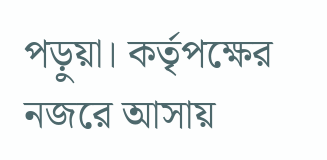পড়ুয়া। কর্তৃপক্ষের নজরে আসায়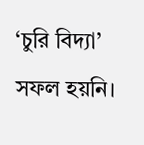‘চুরি বিদ্যা’ সফল হয়নি।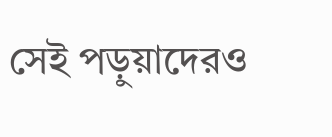সেই পড়ুয়াদেরও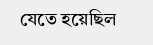যেতে হয়েছিল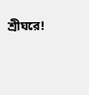শ্রীঘরে!